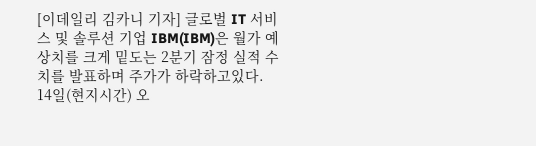[이데일리 김카니 기자] 글로벌 IT 서비스 및 솔루션 기업 IBM(IBM)은 월가 예상치를 크게 밑도는 2분기 잠정 실적 수치를 발표하며 주가가 하락하고있다.
14일(현지시간) 오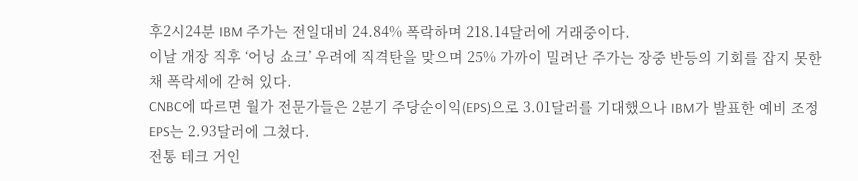후2시24분 IBM 주가는 전일대비 24.84% 폭락하며 218.14달러에 거래중이다.
이날 개장 직후 ‘어닝 쇼크’ 우려에 직격탄을 맞으며 25% 가까이 밀려난 주가는 장중 반등의 기회를 잡지 못한 채 폭락세에 갇혀 있다.
CNBC에 따르면 월가 전문가들은 2분기 주당순이익(EPS)으로 3.01달러를 기대했으나 IBM가 발표한 예비 조정 EPS는 2.93달러에 그쳤다.
전통 테크 거인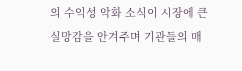의 수익성 악화 소식이 시장에 큰 실망감을 안겨주며 기관들의 매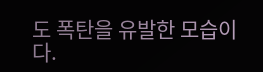도 폭탄을 유발한 모습이다.